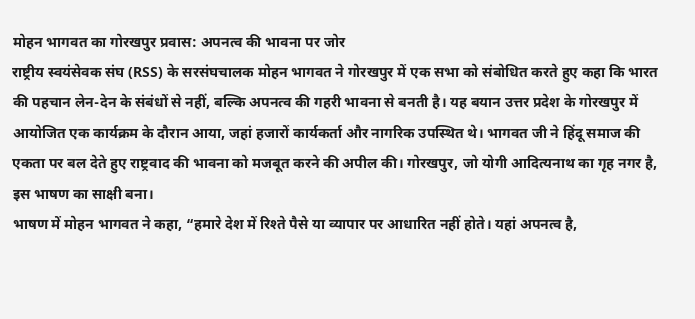मोहन भागवत का गोरखपुर प्रवास: अपनत्व की भावना पर जोर
राष्ट्रीय स्वयंसेवक संघ (RSS) के सरसंघचालक मोहन भागवत ने गोरखपुर में एक सभा को संबोधित करते हुए कहा कि भारत की पहचान लेन-देन के संबंधों से नहीं, बल्कि अपनत्व की गहरी भावना से बनती है। यह बयान उत्तर प्रदेश के गोरखपुर में आयोजित एक कार्यक्रम के दौरान आया, जहां हजारों कार्यकर्ता और नागरिक उपस्थित थे। भागवत जी ने हिंदू समाज की एकता पर बल देते हुए राष्ट्रवाद की भावना को मजबूत करने की अपील की। गोरखपुर, जो योगी आदित्यनाथ का गृह नगर है, इस भाषण का साक्षी बना।
भाषण में मोहन भागवत ने कहा, “हमारे देश में रिश्ते पैसे या व्यापार पर आधारित नहीं होते। यहां अपनत्व है,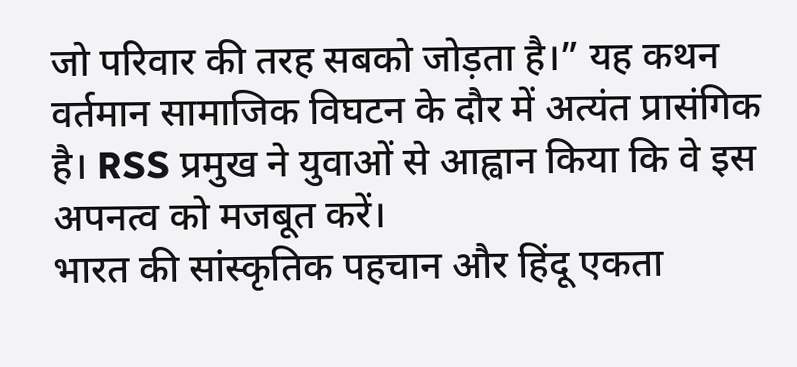जो परिवार की तरह सबको जोड़ता है।” यह कथन वर्तमान सामाजिक विघटन के दौर में अत्यंत प्रासंगिक है। RSS प्रमुख ने युवाओं से आह्वान किया कि वे इस अपनत्व को मजबूत करें।
भारत की सांस्कृतिक पहचान और हिंदू एकता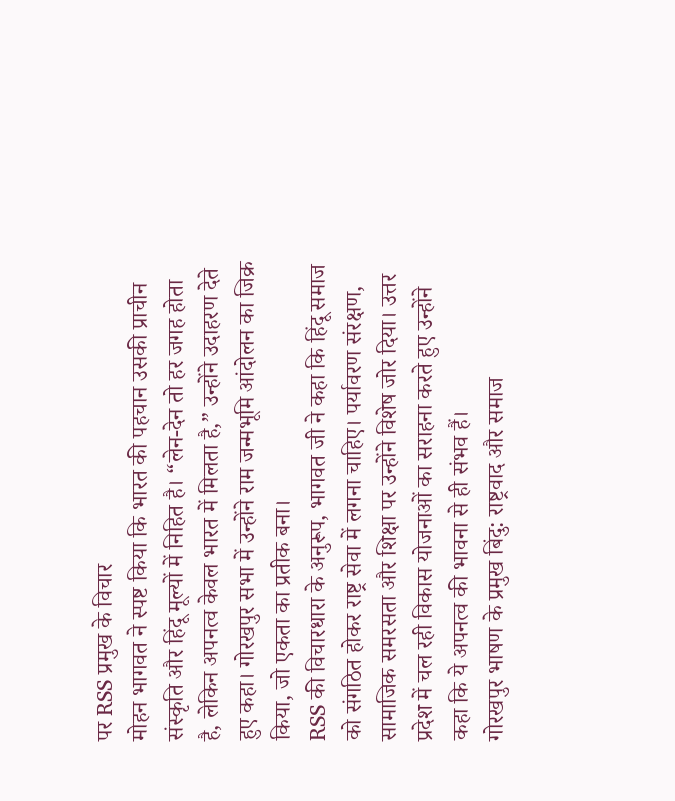पर RSS प्रमुख के विचार
मोहन भागवत ने स्पष्ट किया कि भारत की पहचान उसकी प्राचीन संस्कृति और हिंदू मूल्यों में निहित है। “लेन-देन तो हर जगह होता है, लेकिन अपनत्व केवल भारत में मिलता है,” उन्होंने उदाहरण देते हुए कहा। गोरखपुर सभा में उन्होंने राम जन्मभूमि आंदोलन का जिक्र किया, जो एकता का प्रतीक बना।
RSS की विचारधारा के अनुरूप, भागवत जी ने कहा कि हिंदू समाज को संगठित होकर राष्ट्र सेवा में लगना चाहिए। पर्यावरण संरक्षण, सामाजिक समरसता और शिक्षा पर उन्होंने विशेष जोर दिया। उत्तर प्रदेश में चल रही विकास योजनाओं का सराहना करते हुए उन्होंने कहा कि ये अपनत्व की भावना से ही संभव हैं।
गोरखपुर भाषण के प्रमुख बिंदु: राष्ट्रवाद और समाज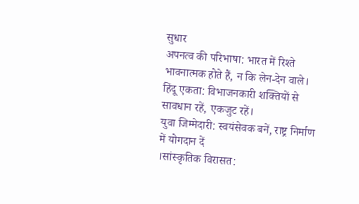सुधार
अपनत्व की परिभाषा: भारत में रिश्ते भावनात्मक होते हैं, न कि लेन-देन वाले।
हिंदू एकता: विभाजनकारी शक्तियों से सावधान रहें, एकजुट रहें।
युवा जिम्मेदारी: स्वयंसेवक बनें, राष्ट्र निर्माण में योगदान दें
।सांस्कृतिक विरासत: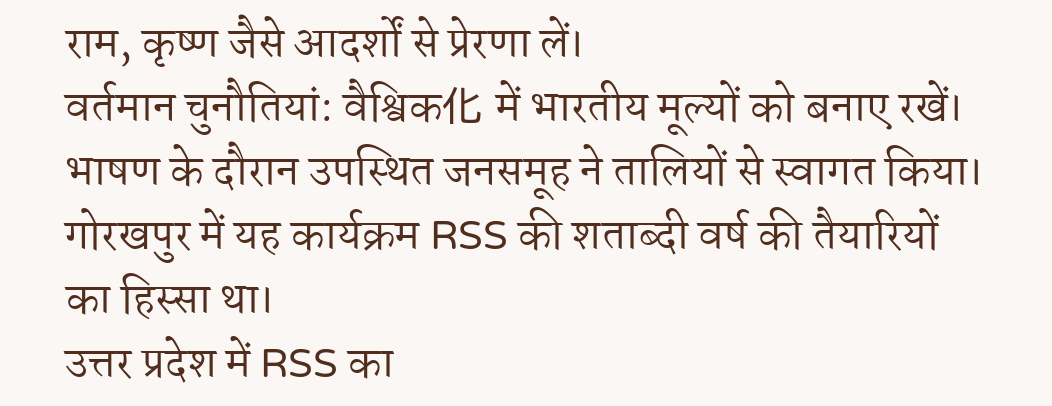राम, कृष्ण जैसे आदर्शों से प्रेरणा लें।
वर्तमान चुनौतियां: वैश्विक化 में भारतीय मूल्यों को बनाए रखें।
भाषण के दौरान उपस्थित जनसमूह ने तालियों से स्वागत किया। गोरखपुर में यह कार्यक्रम RSS की शताब्दी वर्ष की तैयारियों का हिस्सा था।
उत्तर प्रदेश में RSS का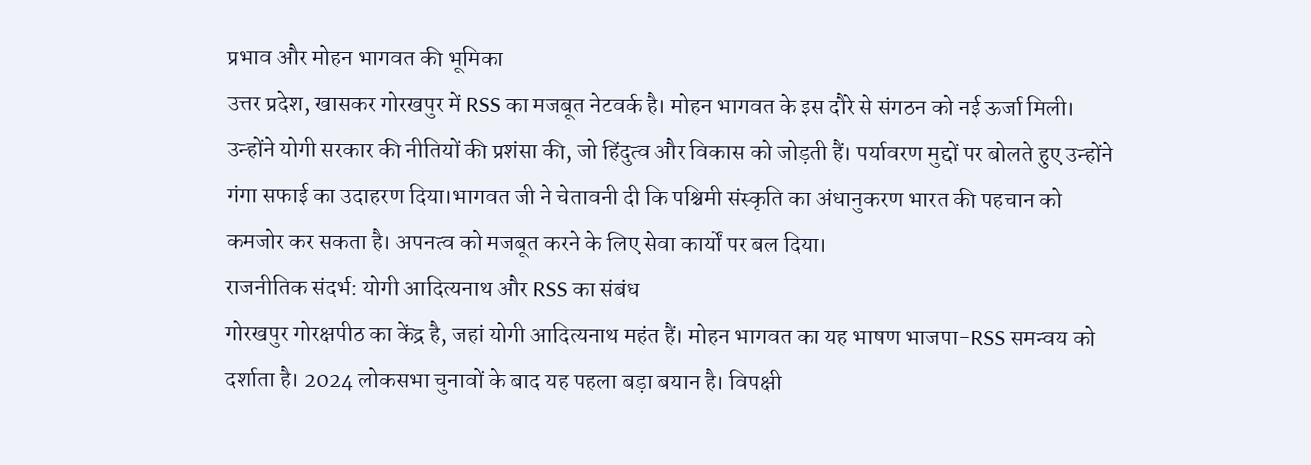प्रभाव और मोहन भागवत की भूमिका
उत्तर प्रदेश, खासकर गोरखपुर में RSS का मजबूत नेटवर्क है। मोहन भागवत के इस दौरे से संगठन को नई ऊर्जा मिली। उन्होंने योगी सरकार की नीतियों की प्रशंसा की, जो हिंदुत्व और विकास को जोड़ती हैं। पर्यावरण मुद्दों पर बोलते हुए उन्होंने गंगा सफाई का उदाहरण दिया।भागवत जी ने चेतावनी दी कि पश्चिमी संस्कृति का अंधानुकरण भारत की पहचान को कमजोर कर सकता है। अपनत्व को मजबूत करने के लिए सेवा कार्यों पर बल दिया।
राजनीतिक संदर्भ: योगी आदित्यनाथ और RSS का संबंध
गोरखपुर गोरक्षपीठ का केंद्र है, जहां योगी आदित्यनाथ महंत हैं। मोहन भागवत का यह भाषण भाजपा-RSS समन्वय को दर्शाता है। 2024 लोकसभा चुनावों के बाद यह पहला बड़ा बयान है। विपक्षी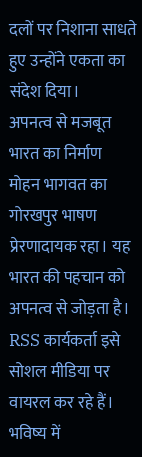दलों पर निशाना साधते हुए उन्होंने एकता का संदेश दिया।
अपनत्व से मजबूत भारत का निर्माण
मोहन भागवत का गोरखपुर भाषण प्रेरणादायक रहा। यह भारत की पहचान को अपनत्व से जोड़ता है। RSS कार्यकर्ता इसे सोशल मीडिया पर वायरल कर रहे हैं। भविष्य में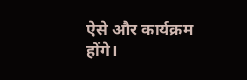ऐसे और कार्यक्रम होंगे।